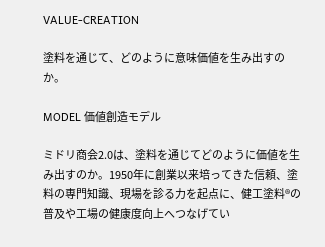VALUE-CREATION

塗料を通じて、どのように意味価値を生み出すのか。

MODEL 価値創造モデル

ミドリ商会2.0は、塗料を通じてどのように価値を生み出すのか。1950年に創業以来培ってきた信頼、塗料の専門知識、現場を診る力を起点に、健工塗料®の普及や工場の健康度向上へつなげてい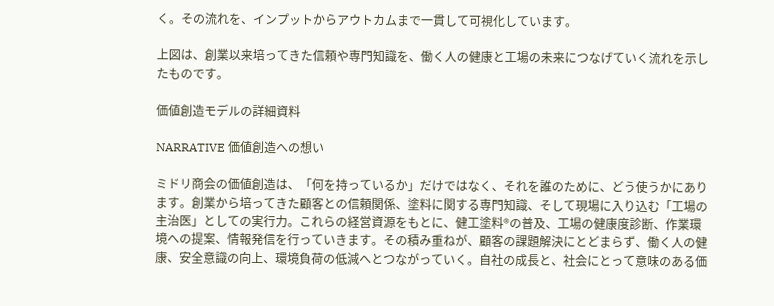く。その流れを、インプットからアウトカムまで一貫して可視化しています。

上図は、創業以来培ってきた信頼や専門知識を、働く人の健康と工場の未来につなげていく流れを示したものです。

価値創造モデルの詳細資料

NARRATIVE 価値創造への想い

ミドリ商会の価値創造は、「何を持っているか」だけではなく、それを誰のために、どう使うかにあります。創業から培ってきた顧客との信頼関係、塗料に関する専門知識、そして現場に入り込む「工場の主治医」としての実行力。これらの経営資源をもとに、健工塗料®の普及、工場の健康度診断、作業環境への提案、情報発信を行っていきます。その積み重ねが、顧客の課題解決にとどまらず、働く人の健康、安全意識の向上、環境負荷の低減へとつながっていく。自社の成長と、社会にとって意味のある価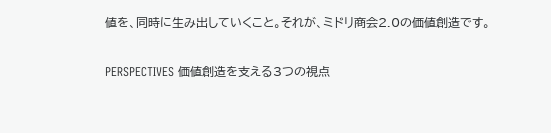値を、同時に生み出していくこと。それが、ミドリ商会2.0の価値創造です。

PERSPECTIVES 価値創造を支える3つの視点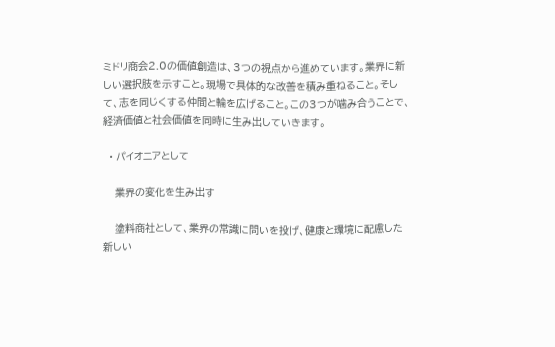ミドリ商会2.0の価値創造は、3つの視点から進めています。業界に新しい選択肢を示すこと。現場で具体的な改善を積み重ねること。そして、志を同じくする仲間と輪を広げること。この3つが噛み合うことで、経済価値と社会価値を同時に生み出していきます。

  • パイオニアとして

    業界の変化を生み出す

    塗料商社として、業界の常識に問いを投げ、健康と環境に配慮した新しい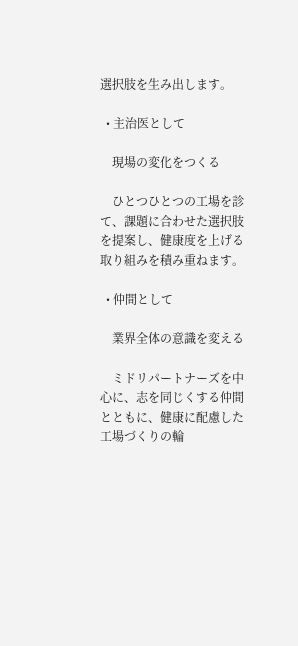選択肢を生み出します。

  • 主治医として

    現場の変化をつくる

    ひとつひとつの工場を診て、課題に合わせた選択肢を提案し、健康度を上げる取り組みを積み重ねます。

  • 仲間として

    業界全体の意識を変える

    ミドリパートナーズを中心に、志を同じくする仲間とともに、健康に配慮した工場づくりの輪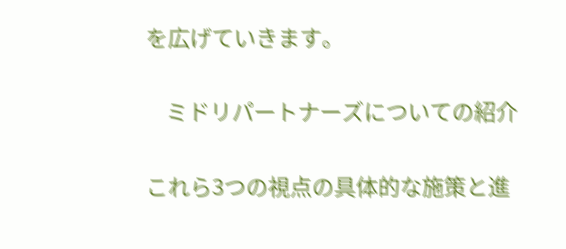を広げていきます。

    ミドリパートナーズについての紹介

これら3つの視点の具体的な施策と進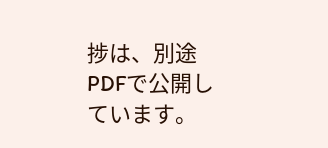捗は、別途PDFで公開しています。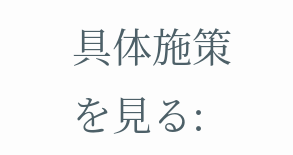具体施策を見る: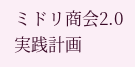ミドリ商会2.0 実践計画